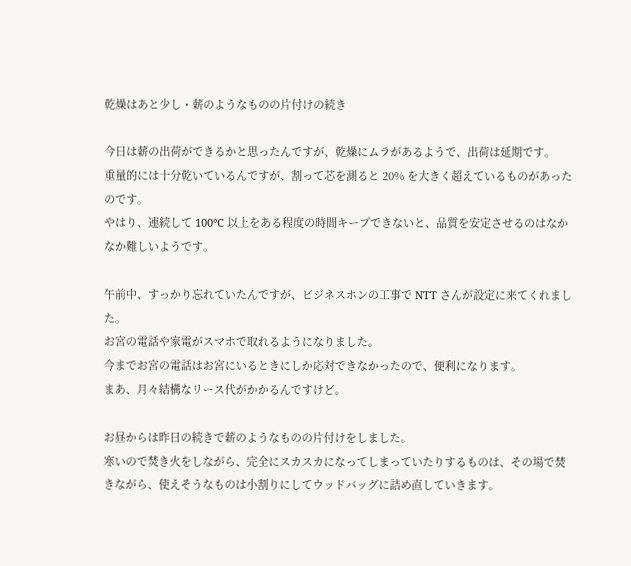乾燥はあと少し・薪のようなものの片付けの続き

今日は薪の出荷ができるかと思ったんですが、乾燥にムラがあるようで、出荷は延期です。
重量的には十分乾いているんですが、割って芯を測ると 20% を大きく超えているものがあったのです。
やはり、連続して 100°C 以上をある程度の時間キープできないと、品質を安定させるのはなかなか難しいようです。

午前中、すっかり忘れていたんですが、ビジネスホンの工事で NTT さんが設定に来てくれました。
お宮の電話や家電がスマホで取れるようになりました。
今までお宮の電話はお宮にいるときにしか応対できなかったので、便利になります。
まあ、月々結構なリース代がかかるんですけど。

お昼からは昨日の続きで薪のようなものの片付けをしました。
寒いので焚き火をしながら、完全にスカスカになってしまっていたりするものは、その場で焚きながら、使えそうなものは小割りにしてウッドバッグに詰め直していきます。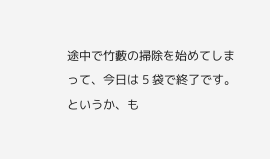途中で竹藪の掃除を始めてしまって、今日は 5 袋で終了です。
というか、も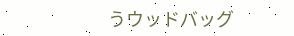うウッドバッグ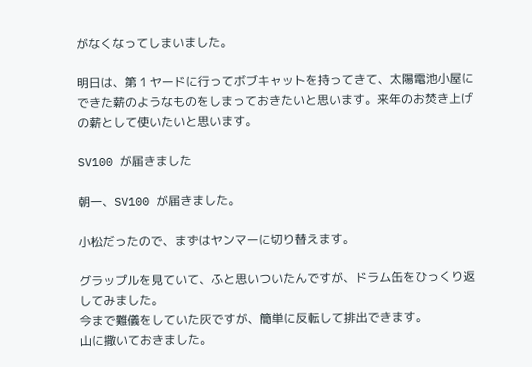がなくなってしまいました。

明日は、第 1 ヤードに行ってボブキャットを持ってきて、太陽電池小屋にできた薪のようなものをしまっておきたいと思います。来年のお焚き上げの薪として使いたいと思います。

SV100 が届きました

朝一、SV100 が届きました。

小松だったので、まずはヤンマーに切り替えます。

グラップルを見ていて、ふと思いついたんですが、ドラム缶をひっくり返してみました。
今まで難儀をしていた灰ですが、簡単に反転して排出できます。
山に撒いておきました。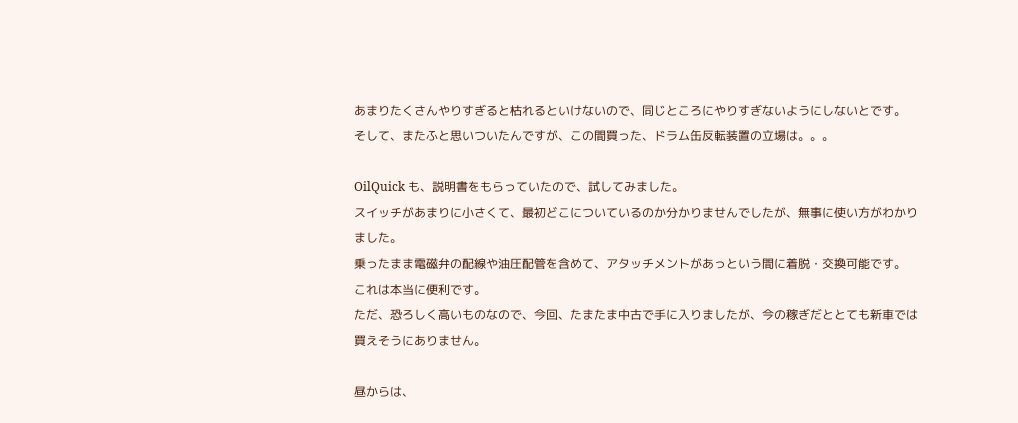あまりたくさんやりすぎると枯れるといけないので、同じところにやりすぎないようにしないとです。
そして、またふと思いついたんですが、この間買った、ドラム缶反転装置の立場は。。。

OilQuick も、説明書をもらっていたので、試してみました。
スイッチがあまりに小さくて、最初どこについているのか分かりませんでしたが、無事に使い方がわかりました。
乗ったまま電磁弁の配線や油圧配管を含めて、アタッチメントがあっという間に着脱・交換可能です。
これは本当に便利です。
ただ、恐ろしく高いものなので、今回、たまたま中古で手に入りましたが、今の稼ぎだととても新車では買えそうにありません。

昼からは、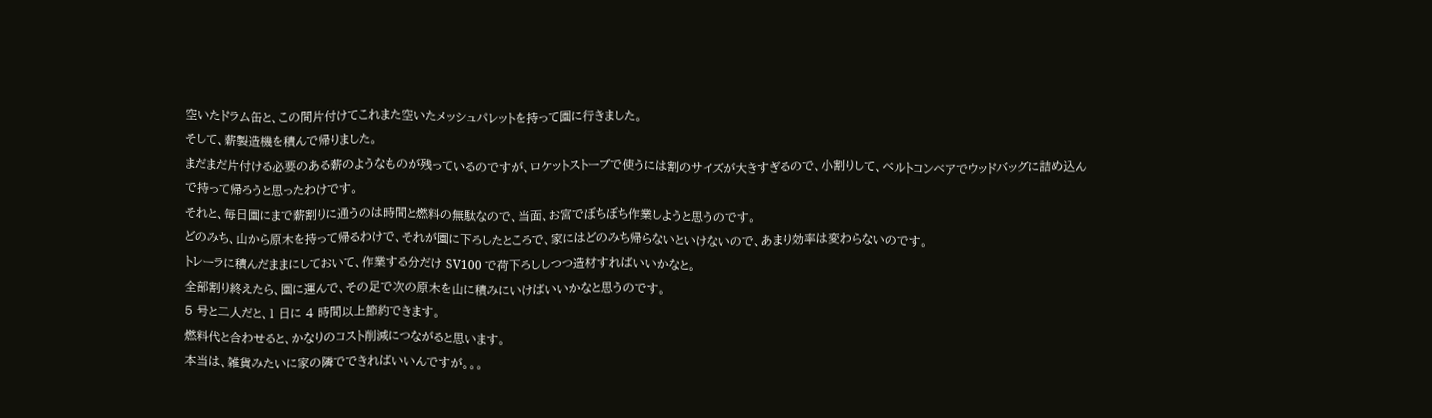空いたドラム缶と、この間片付けてこれまた空いたメッシュパレットを持って園に行きました。
そして、薪製造機を積んで帰りました。
まだまだ片付ける必要のある薪のようなものが残っているのですが、ロケットストーブで使うには割のサイズが大きすぎるので、小割りして、ベルトコンベアでウッドバッグに詰め込んで持って帰ろうと思ったわけです。
それと、毎日園にまで薪割りに通うのは時間と燃料の無駄なので、当面、お宮でぼちぼち作業しようと思うのです。
どのみち、山から原木を持って帰るわけで、それが園に下ろしたところで、家にはどのみち帰らないといけないので、あまり効率は変わらないのです。
トレーラに積んだままにしておいて、作業する分だけ SV100 で荷下ろししつつ造材すればいいかなと。
全部割り終えたら、園に運んで、その足で次の原木を山に積みにいけばいいかなと思うのです。
5 号と二人だと、1 日に 4 時間以上節約できます。
燃料代と合わせると、かなりのコスト削減につながると思います。
本当は、雑貨みたいに家の隣でできればいいんですが。。。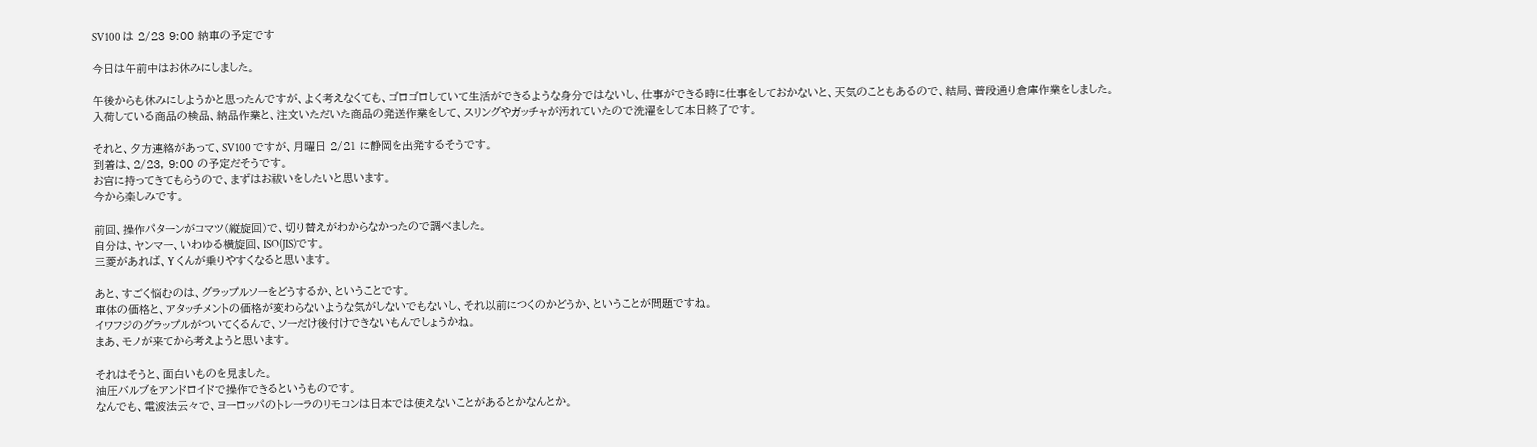SV100 は 2/23 9:00 納車の予定です

今日は午前中はお休みにしました。

午後からも休みにしようかと思ったんですが、よく考えなくても、ゴロゴロしていて生活ができるような身分ではないし、仕事ができる時に仕事をしておかないと、天気のこともあるので、結局、普段通り倉庫作業をしました。
入荷している商品の検品、納品作業と、注文いただいた商品の発送作業をして、スリングやガッチャが汚れていたので洗濯をして本日終了です。

それと、夕方連絡があって、SV100 ですが、月曜日 2/21 に静岡を出発するそうです。
到着は、2/23, 9:00 の予定だそうです。
お宮に持ってきてもらうので、まずはお祓いをしたいと思います。
今から楽しみです。

前回、操作パターンがコマツ(縦旋回)で、切り替えがわからなかったので調べました。
自分は、ヤンマー、いわゆる横旋回、ISO(JIS)です。
三菱があれば、Y くんが乗りやすくなると思います。

あと、すごく悩むのは、グラップルソーをどうするか、ということです。
車体の価格と、アタッチメントの価格が変わらないような気がしないでもないし、それ以前につくのかどうか、ということが問題ですね。
イワフジのグラップルがついてくるんで、ソーだけ後付けできないもんでしょうかね。
まあ、モノが来てから考えようと思います。

それはそうと、面白いものを見ました。
油圧バルブをアンドロイドで操作できるというものです。
なんでも、電波法云々で、ヨーロッパのトレーラのリモコンは日本では使えないことがあるとかなんとか。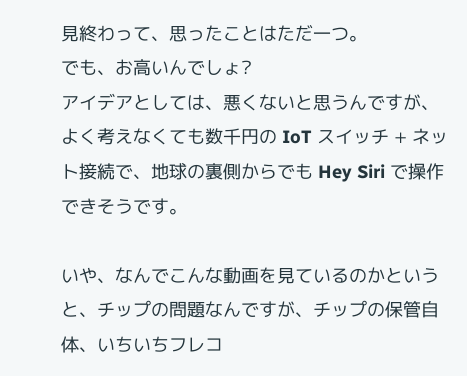見終わって、思ったことはただ一つ。
でも、お高いんでしょ?
アイデアとしては、悪くないと思うんですが、よく考えなくても数千円の IoT スイッチ + ネット接続で、地球の裏側からでも Hey Siri で操作できそうです。

いや、なんでこんな動画を見ているのかというと、チップの問題なんですが、チップの保管自体、いちいちフレコ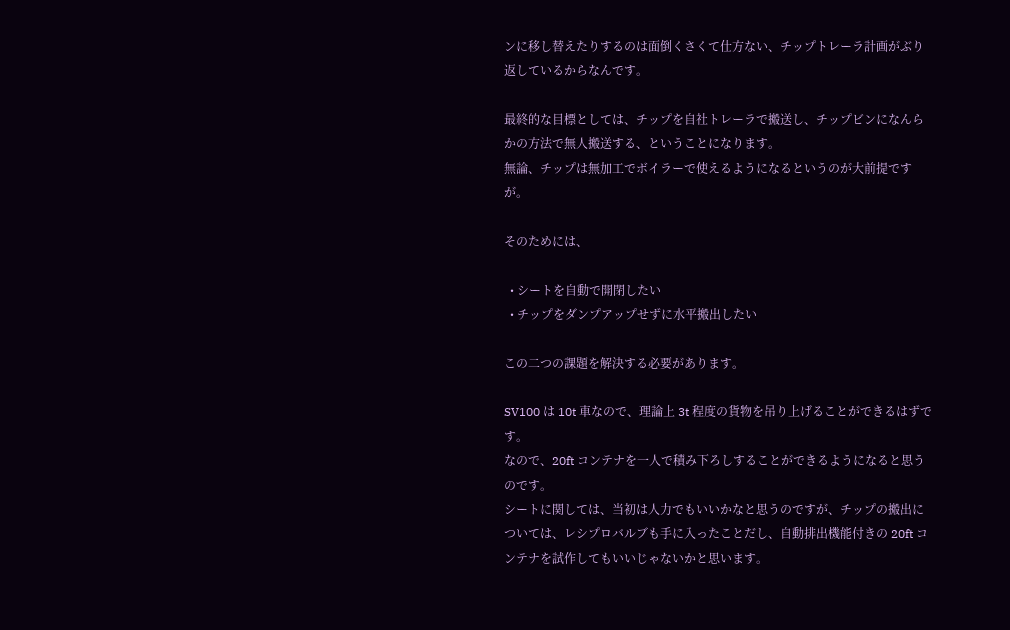ンに移し替えたりするのは面倒くさくて仕方ない、チップトレーラ計画がぶり返しているからなんです。

最終的な目標としては、チップを自社トレーラで搬送し、チップビンになんらかの方法で無人搬送する、ということになります。
無論、チップは無加工でボイラーで使えるようになるというのが大前提ですが。

そのためには、

  • シートを自動で開閉したい
  • チップをダンプアップせずに水平搬出したい

この二つの課題を解決する必要があります。

SV100 は 10t 車なので、理論上 3t 程度の貨物を吊り上げることができるはずです。
なので、20ft コンテナを一人で積み下ろしすることができるようになると思うのです。
シートに関しては、当初は人力でもいいかなと思うのですが、チップの搬出については、レシプロバルブも手に入ったことだし、自動排出機能付きの 20ft コンテナを試作してもいいじゃないかと思います。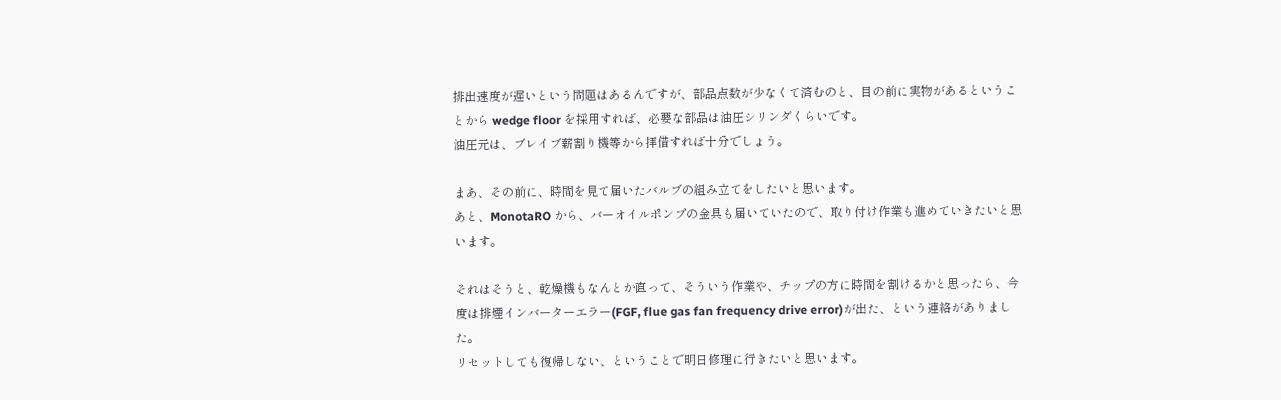排出速度が遅いという問題はあるんですが、部品点数が少なくて済むのと、目の前に実物があるということから wedge floor を採用すれば、必要な部品は油圧シリンダくらいです。
油圧元は、ブレイブ薪割り機等から拝借すれば十分でしょう。

まあ、その前に、時間を見て届いたバルブの組み立てをしたいと思います。
あと、MonotaRO から、バーオイルポンプの金具も届いていたので、取り付け作業も進めていきたいと思います。

それはそうと、乾燥機もなんとか直って、そういう作業や、チップの方に時間を割けるかと思ったら、今度は排煙インバーターエラー(FGF, flue gas fan frequency drive error)が出た、という連絡がありました。
リセットしても復帰しない、ということで明日修理に行きたいと思います。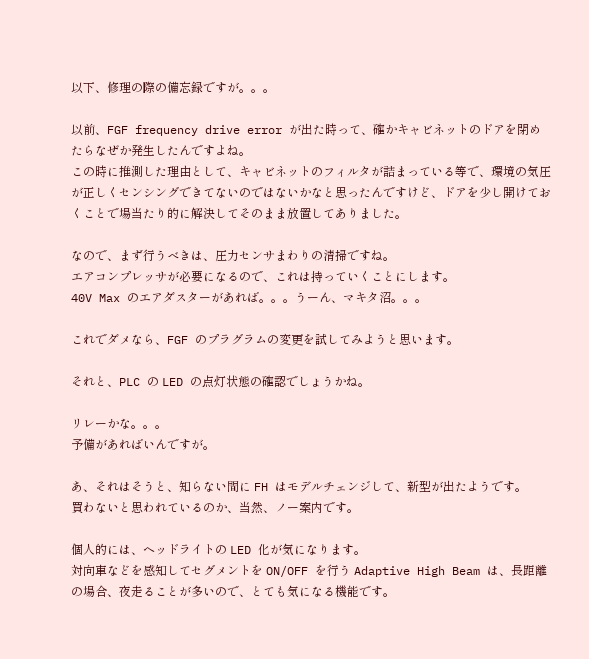以下、修理の際の備忘録ですが。。。

以前、FGF frequency drive error が出た時って、確かキャビネットのドアを閉めたらなぜか発生したんですよね。
この時に推測した理由として、キャビネットのフィルタが詰まっている等で、環境の気圧が正しくセンシングできてないのではないかなと思ったんですけど、ドアを少し開けておくことで場当たり的に解決してそのまま放置してありました。

なので、まず行うべきは、圧力センサまわりの清掃ですね。
エアコンプレッサが必要になるので、これは持っていくことにします。
40V Max のエアダスターがあれば。。。うーん、マキタ沼。。。

これでダメなら、FGF のプラグラムの変更を試してみようと思います。

それと、PLC の LED の点灯状態の確認でしょうかね。

リレーかな。。。
予備があればいんですが。

あ、それはそうと、知らない間に FH はモデルチェンジして、新型が出たようです。
買わないと思われているのか、当然、ノー案内です。

個人的には、ヘッドライトの LED 化が気になります。
対向車などを感知してセグメントを ON/OFF を行う Adaptive High Beam は、長距離の場合、夜走ることが多いので、とても気になる機能です。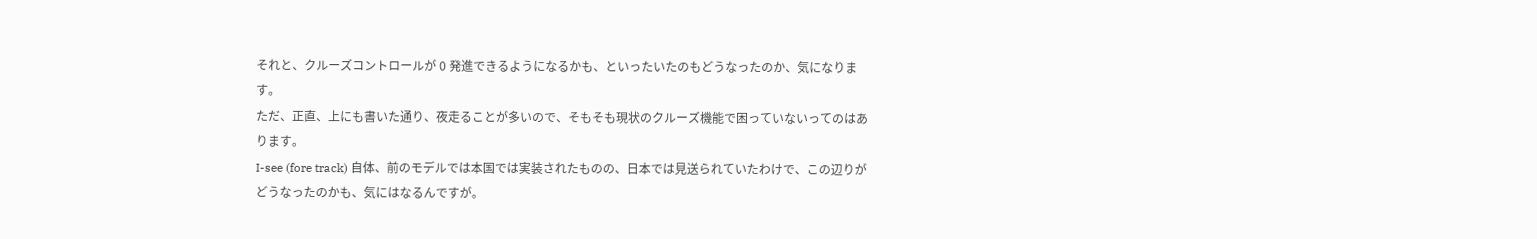それと、クルーズコントロールが 0 発進できるようになるかも、といったいたのもどうなったのか、気になります。
ただ、正直、上にも書いた通り、夜走ることが多いので、そもそも現状のクルーズ機能で困っていないってのはあります。
I-see (fore track) 自体、前のモデルでは本国では実装されたものの、日本では見送られていたわけで、この辺りがどうなったのかも、気にはなるんですが。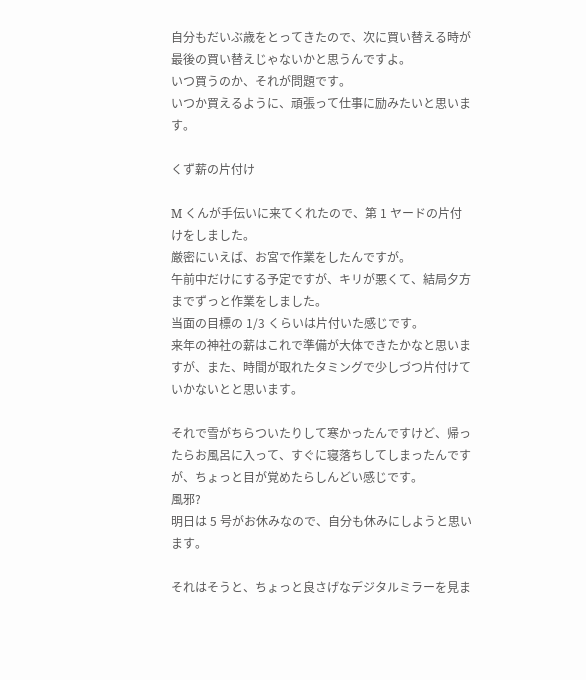自分もだいぶ歳をとってきたので、次に買い替える時が最後の買い替えじゃないかと思うんですよ。
いつ買うのか、それが問題です。
いつか買えるように、頑張って仕事に励みたいと思います。

くず薪の片付け

M くんが手伝いに来てくれたので、第 1 ヤードの片付けをしました。
厳密にいえば、お宮で作業をしたんですが。
午前中だけにする予定ですが、キリが悪くて、結局夕方までずっと作業をしました。
当面の目標の 1/3 くらいは片付いた感じです。
来年の神社の薪はこれで準備が大体できたかなと思いますが、また、時間が取れたタミングで少しづつ片付けていかないとと思います。

それで雪がちらついたりして寒かったんですけど、帰ったらお風呂に入って、すぐに寝落ちしてしまったんですが、ちょっと目が覚めたらしんどい感じです。
風邪?
明日は 5 号がお休みなので、自分も休みにしようと思います。

それはそうと、ちょっと良さげなデジタルミラーを見ま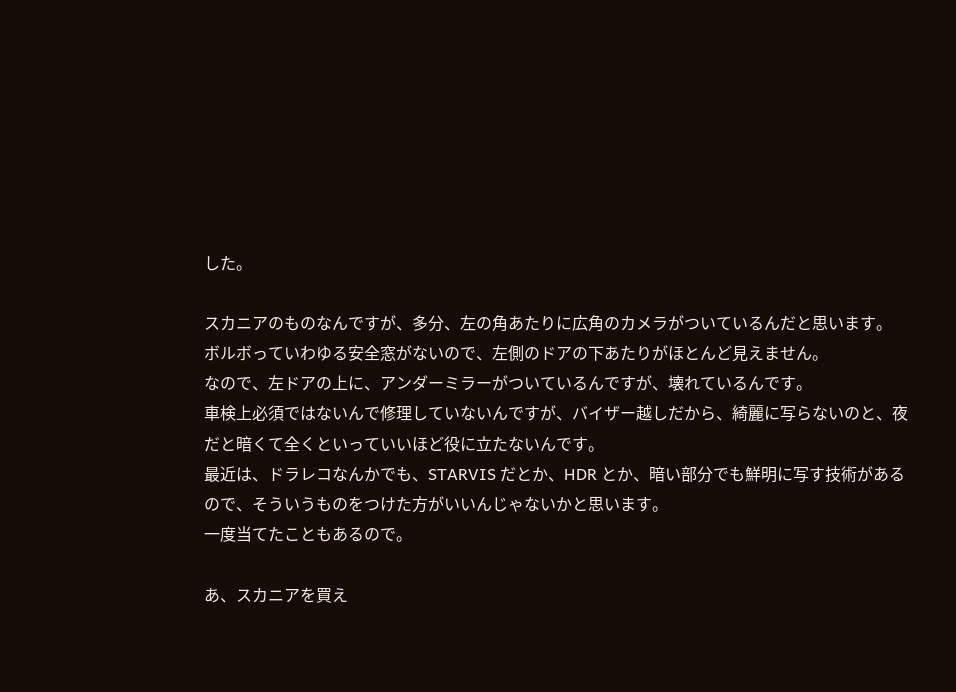した。

スカニアのものなんですが、多分、左の角あたりに広角のカメラがついているんだと思います。
ボルボっていわゆる安全窓がないので、左側のドアの下あたりがほとんど見えません。
なので、左ドアの上に、アンダーミラーがついているんですが、壊れているんです。
車検上必須ではないんで修理していないんですが、バイザー越しだから、綺麗に写らないのと、夜だと暗くて全くといっていいほど役に立たないんです。
最近は、ドラレコなんかでも、STARVIS だとか、HDR とか、暗い部分でも鮮明に写す技術があるので、そういうものをつけた方がいいんじゃないかと思います。
一度当てたこともあるので。

あ、スカニアを買え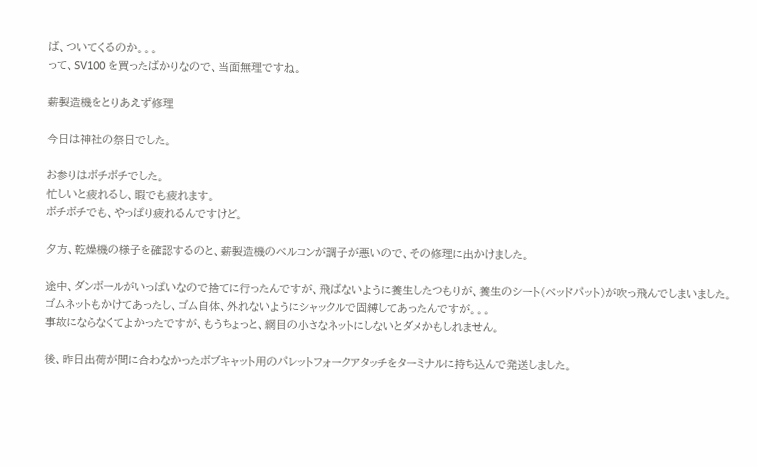ば、ついてくるのか。。。
って、SV100 を買ったばかりなので、当面無理ですね。

薪製造機をとりあえず修理

今日は神社の祭日でした。

お参りはボチボチでした。
忙しいと疲れるし、暇でも疲れます。
ボチボチでも、やっぱり疲れるんですけど。

夕方、乾燥機の様子を確認するのと、薪製造機のベルコンが調子が悪いので、その修理に出かけました。

途中、ダンボールがいっぱいなので捨てに行ったんですが、飛ばないように養生したつもりが、養生のシート(ベッドパット)が吹っ飛んでしまいました。
ゴムネットもかけてあったし、ゴム自体、外れないようにシャックルで固縛してあったんですが。。。
事故にならなくてよかったですが、もうちょっと、網目の小さなネットにしないとダメかもしれません。

後、昨日出荷が間に合わなかったボブキャット用のパレットフォークアタッチをターミナルに持ち込んで発送しました。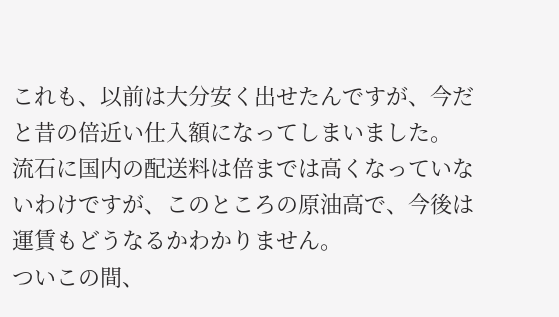これも、以前は大分安く出せたんですが、今だと昔の倍近い仕入額になってしまいました。
流石に国内の配送料は倍までは高くなっていないわけですが、このところの原油高で、今後は運賃もどうなるかわかりません。
ついこの間、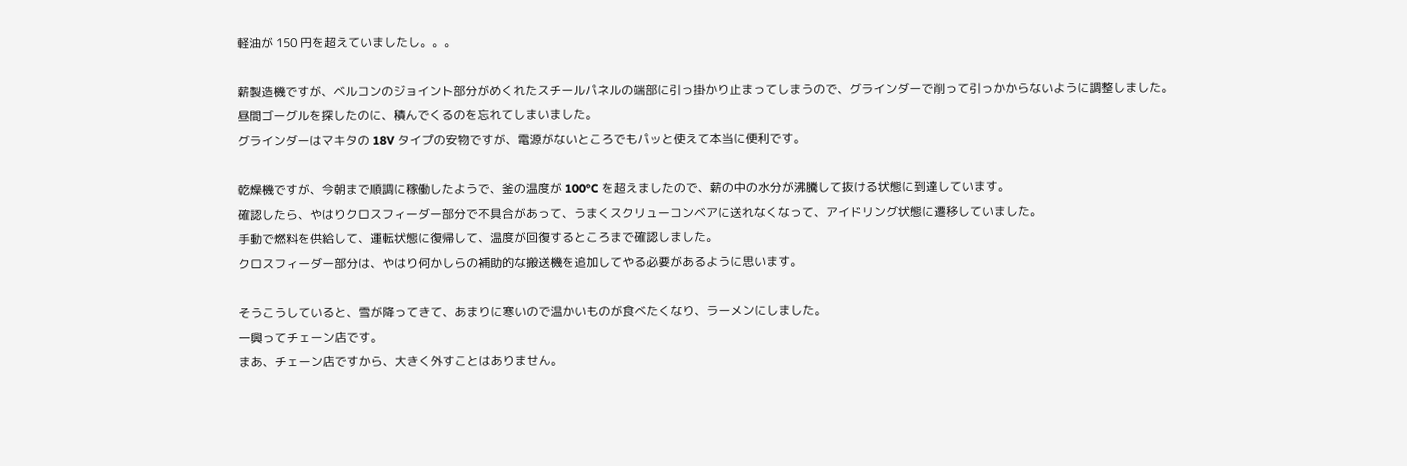軽油が 150 円を超えていましたし。。。

薪製造機ですが、ベルコンのジョイント部分がめくれたスチールパネルの端部に引っ掛かり止まってしまうので、グラインダーで削って引っかからないように調整しました。
昼間ゴーグルを探したのに、積んでくるのを忘れてしまいました。
グラインダーはマキタの 18V タイプの安物ですが、電源がないところでもパッと使えて本当に便利です。

乾燥機ですが、今朝まで順調に稼働したようで、釜の温度が 100°C を超えましたので、薪の中の水分が沸騰して抜ける状態に到達しています。
確認したら、やはりクロスフィーダー部分で不具合があって、うまくスクリューコンベアに送れなくなって、アイドリング状態に遷移していました。
手動で燃料を供給して、運転状態に復帰して、温度が回復するところまで確認しました。
クロスフィーダー部分は、やはり何かしらの補助的な搬送機を追加してやる必要があるように思います。

そうこうしていると、雪が降ってきて、あまりに寒いので温かいものが食べたくなり、ラーメンにしました。
一興ってチェーン店です。
まあ、チェーン店ですから、大きく外すことはありません。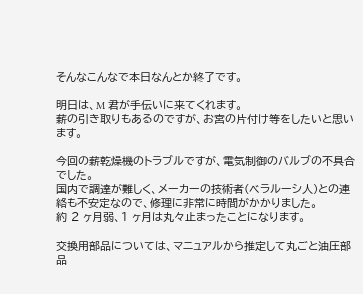そんなこんなで本日なんとか終了です。

明日は、M 君が手伝いに来てくれます。
薪の引き取りもあるのですが、お宮の片付け等をしたいと思います。

今回の薪乾燥機のトラブルですが、電気制御のバルブの不具合でした。
国内で調達が難しく、メーカーの技術者(ベラルーシ人)との連絡も不安定なので、修理に非常に時間がかかりました。
約 2 ヶ月弱、1 ヶ月は丸々止まったことになります。

交換用部品については、マニュアルから推定して丸ごと油圧部品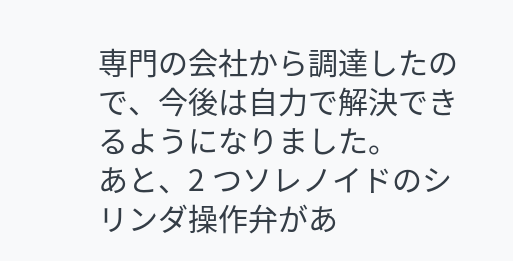専門の会社から調達したので、今後は自力で解決できるようになりました。
あと、2 つソレノイドのシリンダ操作弁があ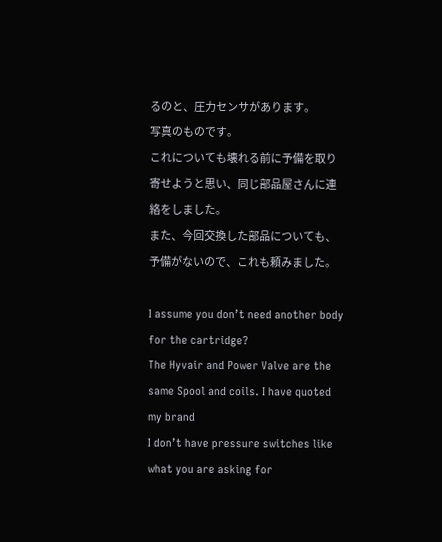るのと、圧力センサがあります。
写真のものです。
これについても壊れる前に予備を取り寄せようと思い、同じ部品屋さんに連絡をしました。
また、今回交換した部品についても、予備がないので、これも頼みました。

I assume you don’t need another body for the cartridge?
The Hyvair and Power Valve are the same Spool and coils. I have quoted my brand
I don’t have pressure switches like what you are asking for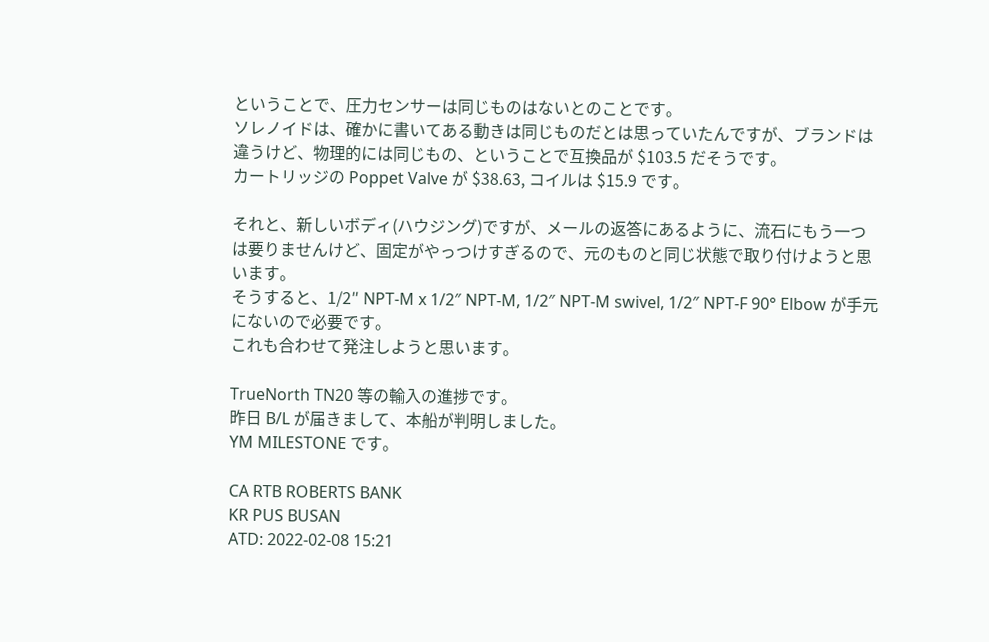ということで、圧力センサーは同じものはないとのことです。
ソレノイドは、確かに書いてある動きは同じものだとは思っていたんですが、ブランドは違うけど、物理的には同じもの、ということで互換品が $103.5 だそうです。
カートリッジの Poppet Valve が $38.63, コイルは $15.9 です。

それと、新しいボディ(ハウジング)ですが、メールの返答にあるように、流石にもう一つは要りませんけど、固定がやっつけすぎるので、元のものと同じ状態で取り付けようと思います。
そうすると、1/2″ NPT-M x 1/2″ NPT-M, 1/2″ NPT-M swivel, 1/2″ NPT-F 90° Elbow が手元にないので必要です。
これも合わせて発注しようと思います。

TrueNorth TN20 等の輸入の進捗です。
昨日 B/L が届きまして、本船が判明しました。
YM MILESTONE です。

CA RTB ROBERTS BANK
KR PUS BUSAN
ATD: 2022-02-08 15:21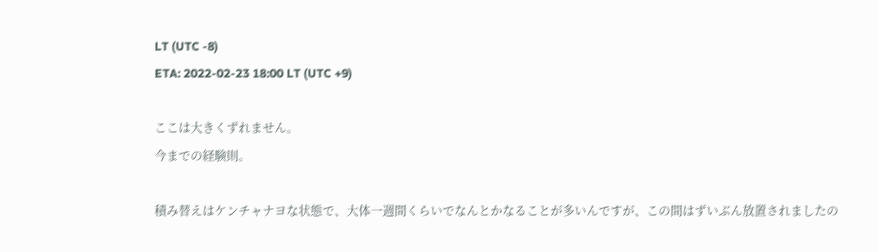LT (UTC -8)
ETA: 2022-02-23 18:00 LT (UTC +9)

ここは大きくずれません。
今までの経験則。

積み替えはケンチャナヨな状態で、大体一週間くらいでなんとかなることが多いんですが、この間はずいぶん放置されましたの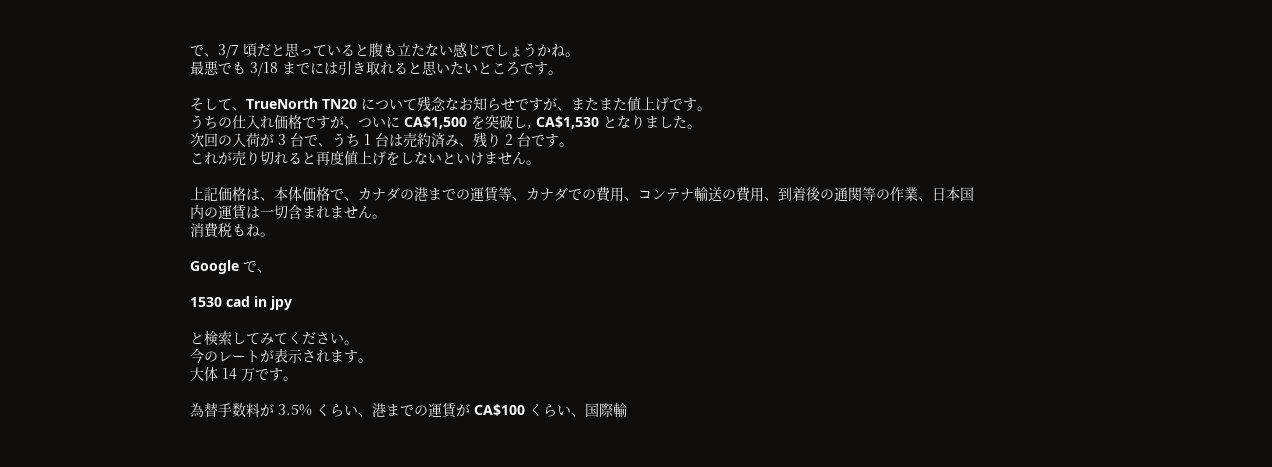で、3/7 頃だと思っていると腹も立たない感じでしょうかね。
最悪でも 3/18 までには引き取れると思いたいところです。

そして、TrueNorth TN20 について残念なお知らせですが、またまた値上げです。
うちの仕入れ価格ですが、ついに CA$1,500 を突破し, CA$1,530 となりました。
次回の入荷が 3 台で、うち 1 台は売約済み、残り 2 台です。
これが売り切れると再度値上げをしないといけません。

上記価格は、本体価格で、カナダの港までの運賃等、カナダでの費用、コンテナ輸送の費用、到着後の通関等の作業、日本国内の運賃は一切含まれません。
消費税もね。

Google で、

1530 cad in jpy

と検索してみてください。
今のレートが表示されます。
大体 14 万です。

為替手数料が 3.5% くらい、港までの運賃が CA$100 くらい、国際輸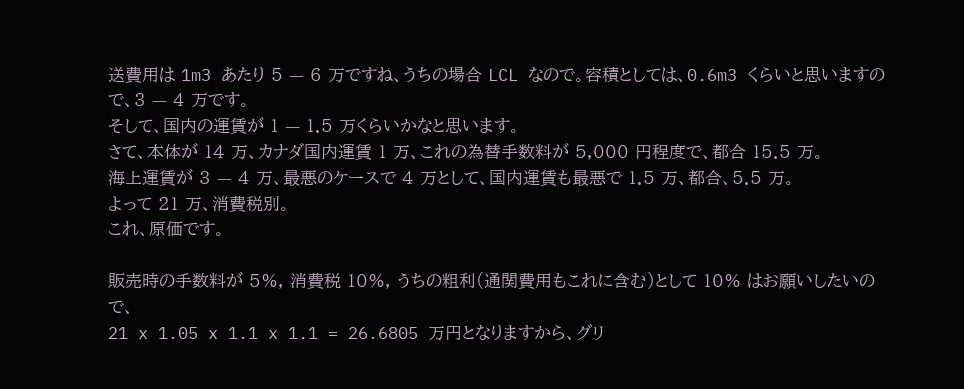送費用は 1m3 あたり 5 — 6 万ですね、うちの場合 LCL なので。容積としては、0.6m3 くらいと思いますので、3 — 4 万です。
そして、国内の運賃が 1 — 1.5 万くらいかなと思います。
さて、本体が 14 万、カナダ国内運賃 1 万、これの為替手数料が 5,000 円程度で、都合 15.5 万。
海上運賃が 3 — 4 万、最悪のケースで 4 万として、国内運賃も最悪で 1.5 万、都合、5.5 万。
よって 21 万、消費税別。
これ、原価です。

販売時の手数料が 5%, 消費税 10%, うちの粗利(通関費用もこれに含む)として 10% はお願いしたいので、
21 x 1.05 x 1.1 x 1.1 = 26.6805 万円となりますから、グリ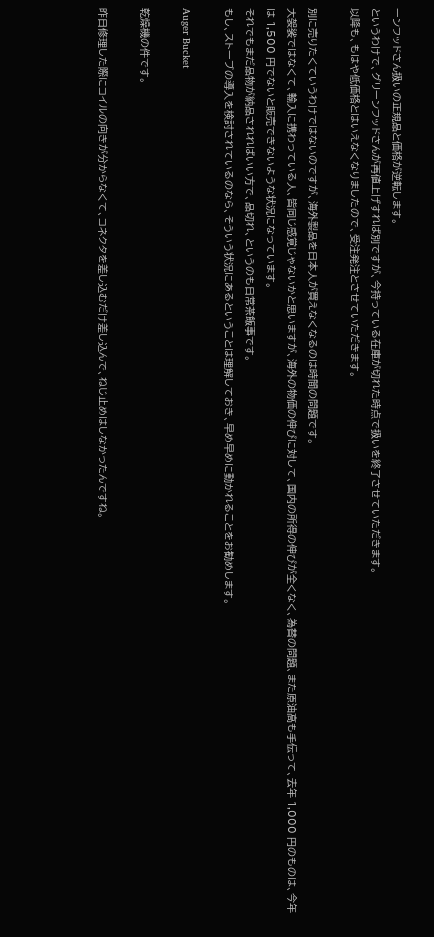ーンフッドさん扱いの正規品と価格が逆転します。
というわけで、グリーンフッドさんが再値上げすれば別ですが、今持っている在庫が切れた時点で扱いを終了させていただきます。
以降も、もはや低価格とはいえなくなりましたので、受注発注とさせていただきます。

別に売りたくていうわけではないのですが、海外製品を日本人が買えなくなるのは時間の問題です。
大袈裟ではなくて、輸入に携わっている人、皆同じ感覚じゃないかと思いますが、海外の物価の伸びに対して、国内の所得の伸びが全くなく、為替の問題、また原油高も手伝って、去年 1,000 円のものは、今年は 1,500 円でないと販売できないような状況になっています。
それでもまだ品物が納品されればいい方で、品切れ、というのも日常茶飯事です。
もし、ストーブの導入を検討されているのなら、そういう状況にあるということは理解しておき、早め早めに動かれることをお勧めします。

Auger Bucket

乾燥機の件です。

昨日修理した際にコイルの向きが分からなくて、コネクタを差し込むだけ差し込んで、ねじ止めはしなかったんですね。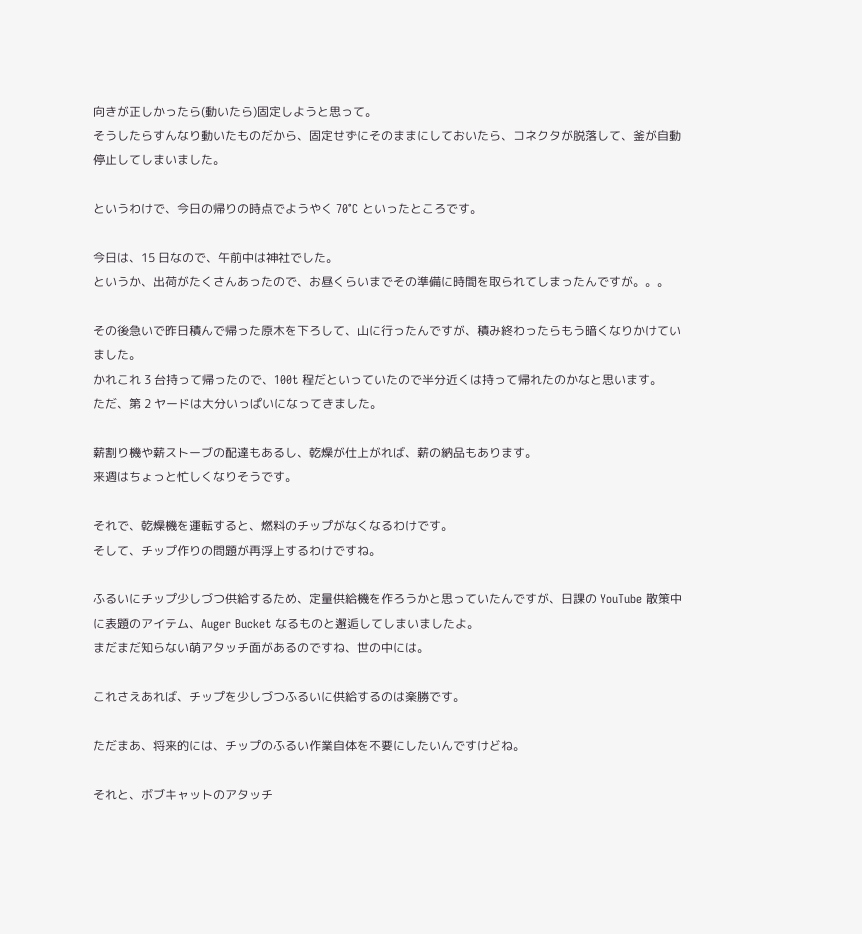向きが正しかったら(動いたら)固定しようと思って。
そうしたらすんなり動いたものだから、固定せずにそのままにしておいたら、コネクタが脱落して、釜が自動停止してしまいました。

というわけで、今日の帰りの時点でようやく 70°C といったところです。

今日は、15 日なので、午前中は神社でした。
というか、出荷がたくさんあったので、お昼くらいまでその準備に時間を取られてしまったんですが。。。

その後急いで昨日積んで帰った原木を下ろして、山に行ったんですが、積み終わったらもう暗くなりかけていました。
かれこれ 3 台持って帰ったので、100t 程だといっていたので半分近くは持って帰れたのかなと思います。
ただ、第 2 ヤードは大分いっぱいになってきました。

薪割り機や薪ストーブの配達もあるし、乾燥が仕上がれば、薪の納品もあります。
来週はちょっと忙しくなりそうです。

それで、乾燥機を運転すると、燃料のチップがなくなるわけです。
そして、チップ作りの問題が再浮上するわけですね。

ふるいにチップ少しづつ供給するため、定量供給機を作ろうかと思っていたんですが、日課の YouTube 散策中に表題のアイテム、Auger Bucket なるものと邂逅してしまいましたよ。
まだまだ知らない萌アタッチ面があるのですね、世の中には。

これさえあれば、チップを少しづつふるいに供給するのは楽勝です。

ただまあ、将来的には、チップのふるい作業自体を不要にしたいんですけどね。

それと、ボブキャットのアタッチ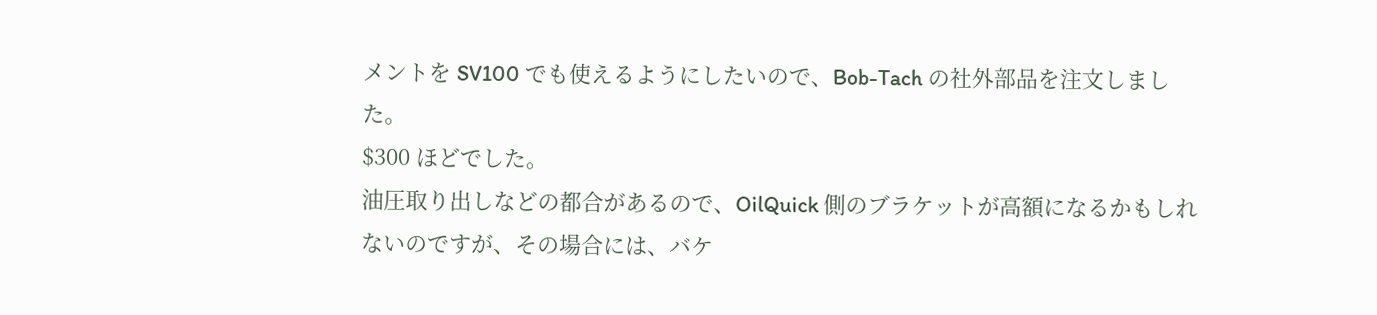メントを SV100 でも使えるようにしたいので、Bob-Tach の社外部品を注文しました。
$300 ほどでした。
油圧取り出しなどの都合があるので、OilQuick 側のブラケットが高額になるかもしれないのですが、その場合には、バケ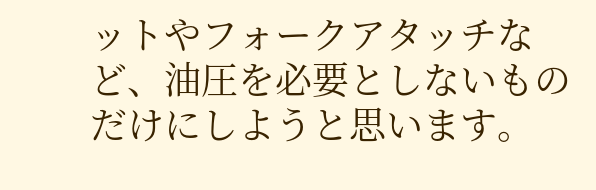ットやフォークアタッチなど、油圧を必要としないものだけにしようと思います。